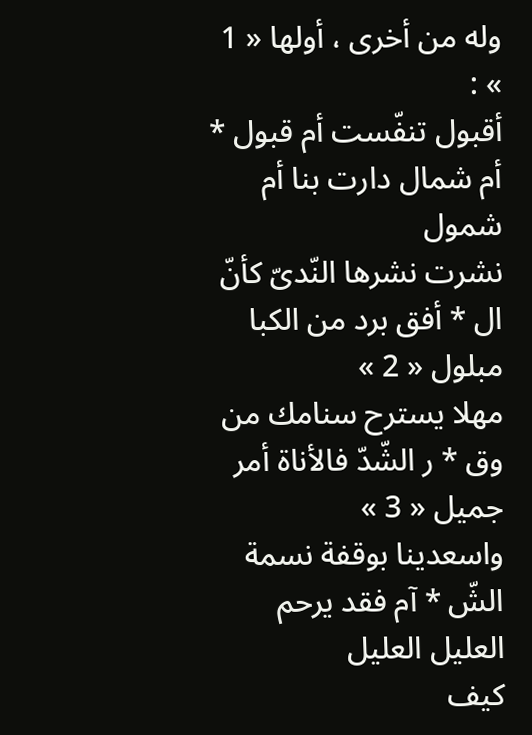وله من أخرى ، أولها « 1 » :
أقبول تنفّست أم قبول * أم شمال دارت بنا أم شمول
نشرت نشرها النّدىّ كأنّ ال * أفق برد من الكبا مبلول « 2 »
مهلا يسترح سنامك من وق * ر الشّدّ فالأناة أمر جميل « 3 »
واسعدينا بوقفة نسمة الشّ * آم فقد يرحم العليل العليل
كيف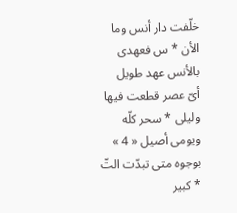خلّفت دار أنس وما الأن * س فعهدى بالأنس عهد طويل
أىّ عصر قطعت فيها وليلى * سحر كلّه ويومى أصيل « 4 »
بوجوه متى تبدّت التّ * كبير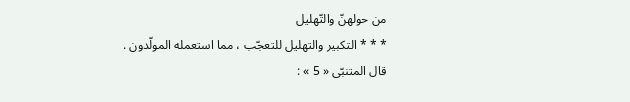من حولهنّ والتّهليل
* * * التكبير والتهليل للتعجّب ، مما استعمله المولّدون .
قال المتنبّى « 5 » :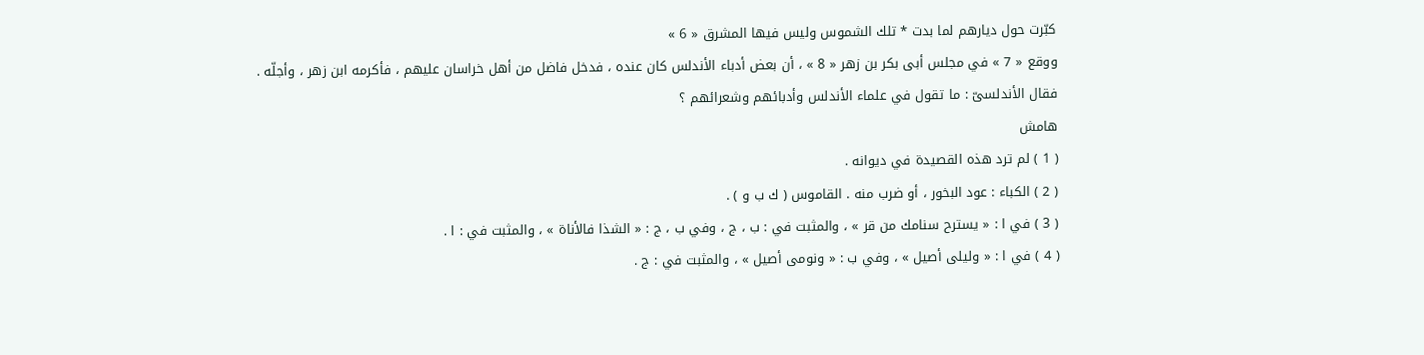كبّرت حول ديارهم لما بدت * تلك الشموس وليس فيها المشرق « 6 »
ووقع « 7 » في مجلس أبى بكر بن زهر « 8 » ، أن بعض أدباء الأندلس كان عنده ، فدخل فاضل من أهل خراسان عليهم ، فأكرمه ابن زهر ، وأجلّه .
فقال الأندلسىّ : ما تقول في علماء الأندلس وأدبائهم وشعرائهم ؟
هامش
( 1 ) لم ترد هذه القصيدة في ديوانه .
( 2 ) الكباء : عود البخور ، أو ضرب منه . القاموس ( ك ب و ) .
( 3 ) في ا : « يسترح سنامك من قر » ، والمثبت في : ب ، ج ، وفي ب ، ج : « الشذا فالأناة » ، والمثبت في : ا .
( 4 ) في ا : « وليلى أصيل » ، وفي ب : « ونومى أصيل » ، والمثبت في : ج .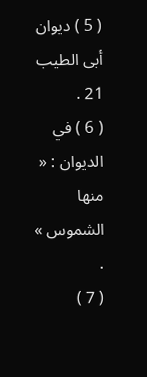( 5 ) ديوان أبى الطيب 21 .
( 6 ) في الديوان : « منها الشموس » .
( 7 )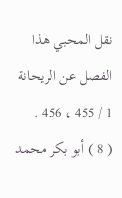نقل المحبي هذا الفصل عن الريحانة 1 / 455 ، 456 .
( 8 ) أبو بكر محمد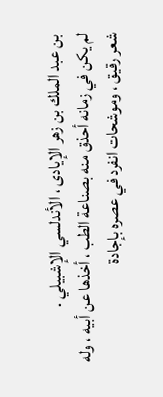بن عبد الملك بن زهر الإيادى ، الأندلسي الإشبيلي .
لم يكن في زمانه أحذق منه بصناعة الطب ، أخذها عن أبيه ، وله شعر رقيق ، وموشحات انفرد في عصره بإجادة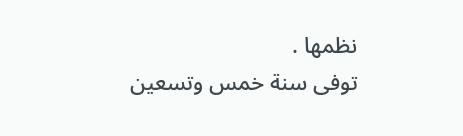نظمها .
توفى سنة خمس وتسعين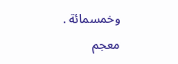وخمسمائة .
معجم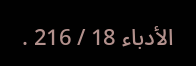الأدباء 18 / 216 .